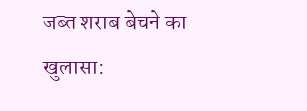जब्त शराब बेचने का खुलासा: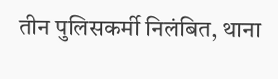तीन पुलिसकर्मी निलंबित, थाना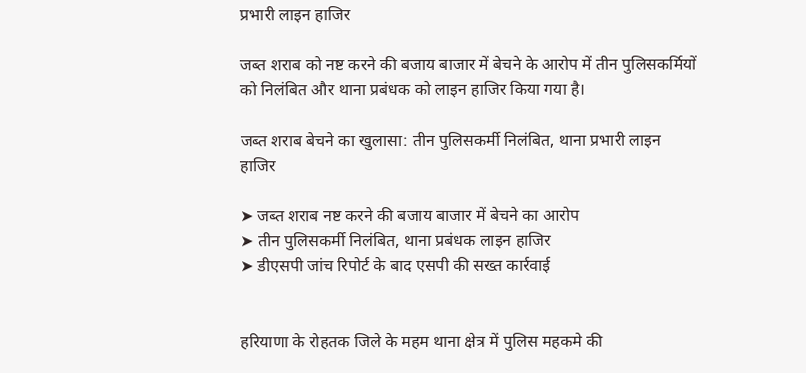प्रभारी लाइन हाजिर

जब्त शराब को नष्ट करने की बजाय बाजार में बेचने के आरोप में तीन पुलिसकर्मियों को निलंबित और थाना प्रबंधक को लाइन हाजिर किया गया है।

जब्त शराब बेचने का खुलासा: तीन पुलिसकर्मी निलंबित, थाना प्रभारी लाइन हाजिर

➤ जब्त शराब नष्ट करने की बजाय बाजार में बेचने का आरोप
➤ तीन पुलिसकर्मी निलंबित, थाना प्रबंधक लाइन हाजिर
➤ डीएसपी जांच रिपोर्ट के बाद एसपी की सख्त कार्रवाई


हरियाणा के रोहतक जिले के महम थाना क्षेत्र में पुलिस महकमे की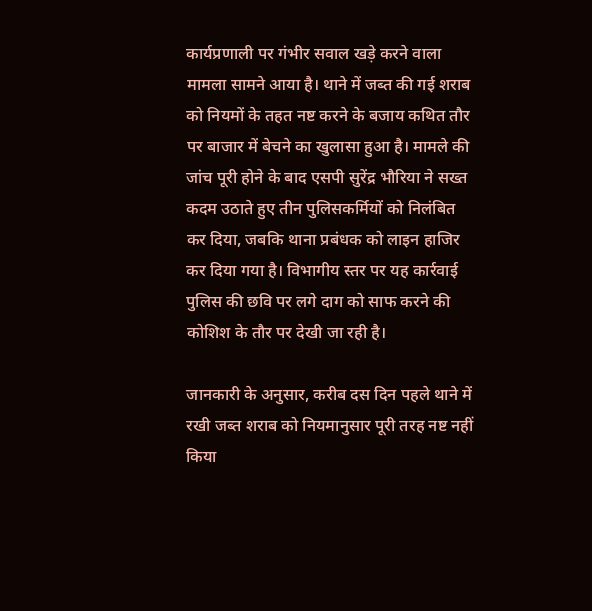कार्यप्रणाली पर गंभीर सवाल खड़े करने वाला मामला सामने आया है। थाने में जब्त की गई शराब को नियमों के तहत नष्ट करने के बजाय कथित तौर पर बाजार में बेचने का खुलासा हुआ है। मामले की जांच पूरी होने के बाद एसपी सुरेंद्र भौरिया ने सख्त कदम उठाते हुए तीन पुलिसकर्मियों को निलंबित कर दिया, जबकि थाना प्रबंधक को लाइन हाजिर कर दिया गया है। विभागीय स्तर पर यह कार्रवाई पुलिस की छवि पर लगे दाग को साफ करने की कोशिश के तौर पर देखी जा रही है।

जानकारी के अनुसार, करीब दस दिन पहले थाने में रखी जब्त शराब को नियमानुसार पूरी तरह नष्ट नहीं किया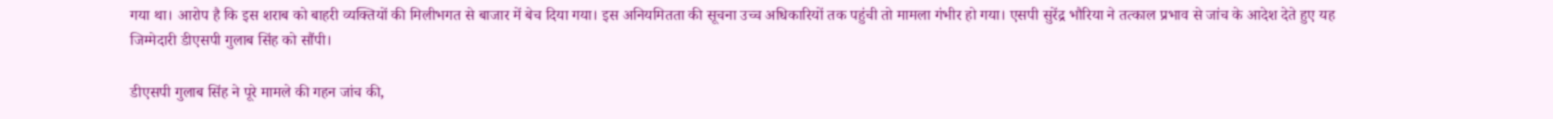गया था। आरोप है कि इस शराब को बाहरी व्यक्तियों की मिलीभगत से बाजार में बेच दिया गया। इस अनियमितता की सूचना उच्च अधिकारियों तक पहुंची तो मामला गंभीर हो गया। एसपी सुरेंद्र भौरिया ने तत्काल प्रभाव से जांच के आदेश देते हुए यह जिम्मेदारी डीएसपी गुलाब सिंह को सौंपी।

डीएसपी गुलाब सिंह ने पूरे मामले की गहन जांच की,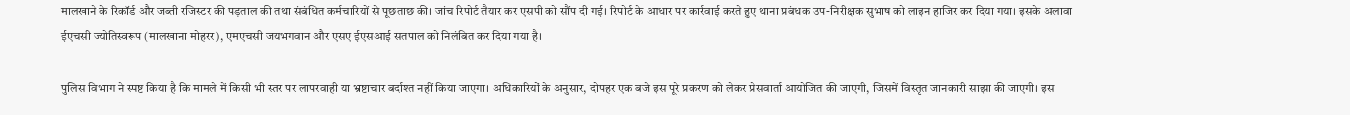मालखाने के रिकॉर्ड और जब्ती रजिस्टर की पड़ताल की तथा संबंधित कर्मचारियों से पूछताछ की। जांच रिपोर्ट तैयार कर एसपी को सौंप दी गई। रिपोर्ट के आधार पर कार्रवाई करते हुए थाना प्रबंधक उप-निरीक्षक सुभाष को लाइन हाजिर कर दिया गया। इसके अलावा ईएचसी ज्योतिस्वरूप (मालखाना मोहरर), एमएचसी जयभगवान और एसए ईएसआई सतपाल को निलंबित कर दिया गया है।

पुलिस विभाग ने स्पष्ट किया है कि मामले में किसी भी स्तर पर लापरवाही या भ्रष्टाचार बर्दाश्त नहीं किया जाएगा। अधिकारियों के अनुसार, दोपहर एक बजे इस पूरे प्रकरण को लेकर प्रेसवार्ता आयोजित की जाएगी, जिसमें विस्तृत जानकारी साझा की जाएगी। इस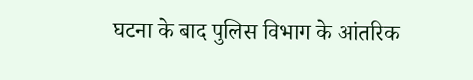घटना के बाद पुलिस विभाग के आंतरिक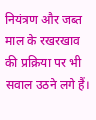नियंत्रण और जब्त माल के रखरखाव की प्रक्रिया पर भी सवाल उठने लगे हैं।